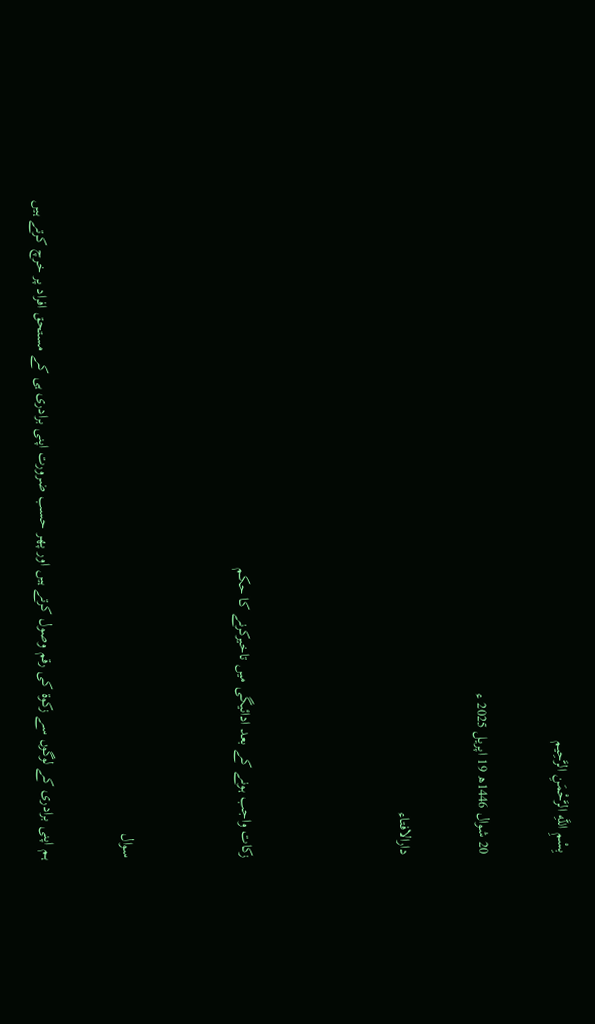بِسْمِ اللَّهِ الرَّحْمَنِ الرَّحِيم

20 شوال 1446ھ 19 اپریل 2025 ء

دارالافتاء



زکات واجب ہونے کے بعد ادائیگی میں تاخیرکرنے کا حکم


سوال

ہم اپنی برادری کے لوگوں سے زکوۃ کی رقم وصول کرتے ہیں اور پھر حسب ضرورت اپنی برادری ہی کے مستحق افراد پر خرچ کرتے ہیں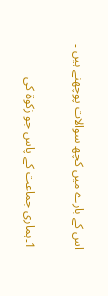اس کے بارے میں کچھ سوالات پوچھنے ہیں ۔

1۔ہماری جماعت کے پاس جو زکوۃ کی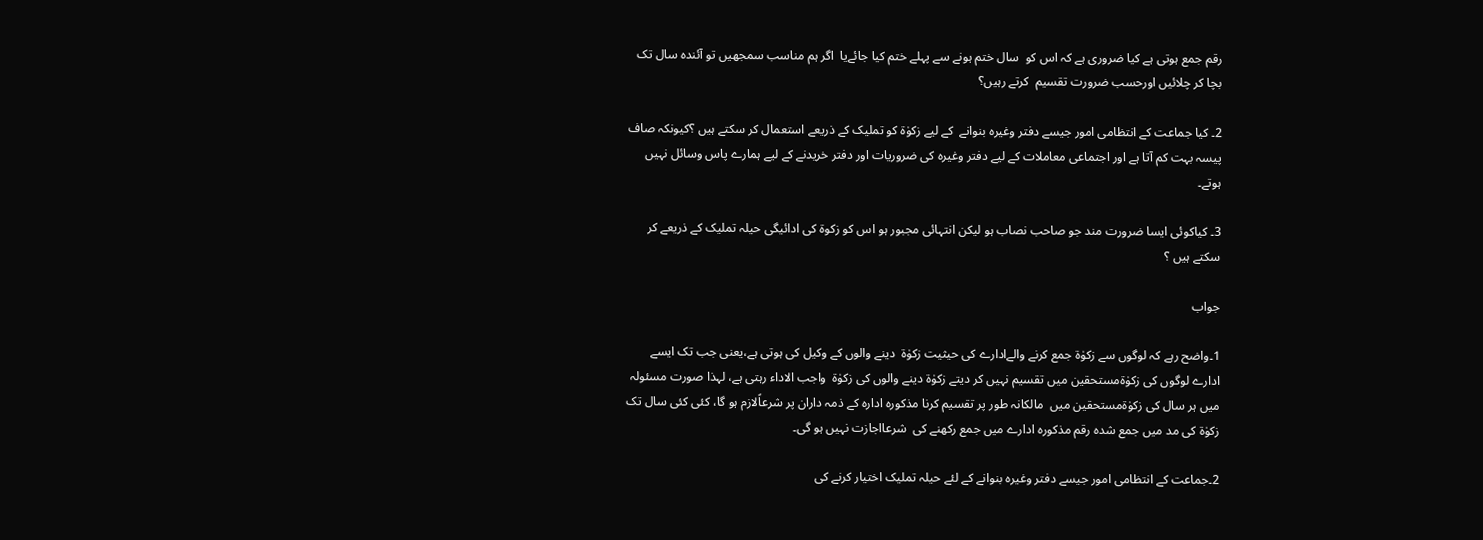رقم جمع ہوتی ہے کیا ضروری ہے کہ اس کو  سال ختم ہونے سے پہلے ختم کیا جائےیا  اگر ہم مناسب سمجھیں تو آئندہ سال تک بچا کر چلائیں اورحسب ضرورت تقسیم  کرتے رہیں؟

2۔ کیا جماعت کے انتظامی امور جیسے دفتر وغیرہ بنوانے  کے لیے زکوٰۃ کو تملیک کے ذریعے استعمال کر سکتے ہیں ؟کیونکہ صاف پیسہ بہت کم آتا ہے اور اجتماعی معاملات کے لیے دفتر وغیرہ کی ضروریات اور دفتر خریدنے کے لیے ہمارے پاس وسائل نہیں ہوتے۔

3۔ کیاکوئی ایسا ضرورت مند جو صاحب نصاب ہو لیکن انتہائی مجبور ہو اس کو زکوۃ کی ادائیگی حیلہ تملیک کے ذریعے کر سکتے ہیں ؟

جواب

1۔واضح رہے کہ لوگوں سے زکوٰۃ جمع کرنے والےادارے کی حیثیت زکوٰۃ  دینے والوں کے وکیل کی ہوتی ہے،یعنی جب تک ایسے ادارے لوگوں کی زکوٰۃمستحقین میں تقسیم نہیں کر دیتے زکوٰۃ دینے والوں کی زکوٰۃ  واجب الاداء رہتی ہے، لہذا صورت مسئولہ  میں ہر سال کی زکوٰۃمستحقین میں  مالکانہ طور پر تقسیم کرنا مذکورہ ادارہ کے ذمہ داران پر شرعاًلازم ہو گا، کئی کئی سال تک زکوٰۃ کی مد میں جمع شدہ رقم مذکورہ ادارے میں جمع رکھنے کی  شرعااجازت نہیں ہو گی۔

2۔جماعت کے انتظامی امور جیسے دفتر وغیرہ بنوانے کے لئے حیلہ تملیک اختیار کرنے کی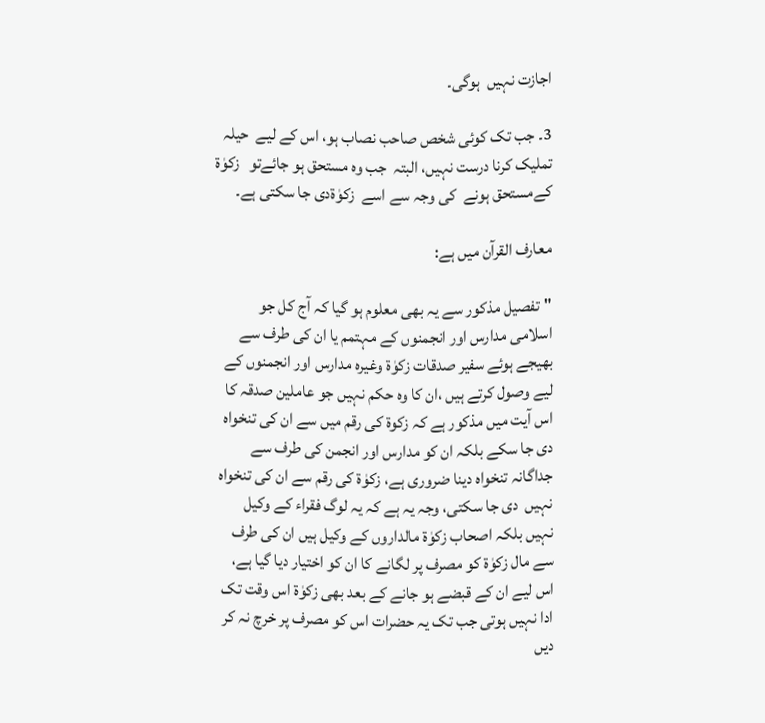اجازت نہیں  ہوگی۔

3۔ جب تک کوئی شخص صاحب نصاب ہو، اس کے لیے  حیلہ تملیک کرنا درست نہیں، البتہ  جب وہ مستحق ہو جائےتو   زکوٰۃ کےمستحق ہونے  کی وجہ سے اسے  زکوٰۃدی جا سکتی ہے۔

معارف القرآن میں ہے:

"تفصیل مذکور سے یہ بھی معلوم ہو گیا کہ آج کل جو اسلامی مدارس اور انجمنوں کے مہتمم یا ان کی طرف سے بھیجے ہوئے سفیر صدقات زکوٰۃ وغیرہ مدارس اور انجمنوں کے لیے وصول کرتے ہیں ،ان کا وہ حکم نہیں جو عاملین صدقہ کا اس آیت میں مذکور ہے کہ زکوۃ کی رقم میں سے ان کی تنخواہ دی جا سکے بلکہ ان کو مدارس اور انجمن کی طرف سے جداگانہ تنخواہ دینا ضروری ہے، زکوٰۃ کی رقم سے ان کی تنخواہ نہیں  دی جا سکتی، وجہ یہ ہے کہ یہ لوگ فقراء کے وکیل نہیں بلکہ اصحاب زکوٰۃ مالداروں کے وکیل ہیں ان کی طرف سے مال زکوٰۃ کو مصرف پر لگانے کا ان کو اختیار دیا گیا ہے، اس لیے ان کے قبضے ہو جانے کے بعد بھی زکوٰۃ اس وقت تک ادا نہیں ہوتی جب تک یہ حضرات اس کو مصرف پر خرچ نہ کر دیں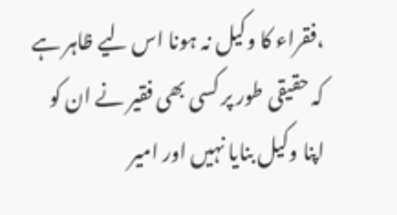،فقراء کا وکیل نہ ہونا اس لیے ظاہر ہے کہ حقیقی طور پر کسی بھی فقیر نے ان کو اپنا وکیل بنایا نہیں اور امیر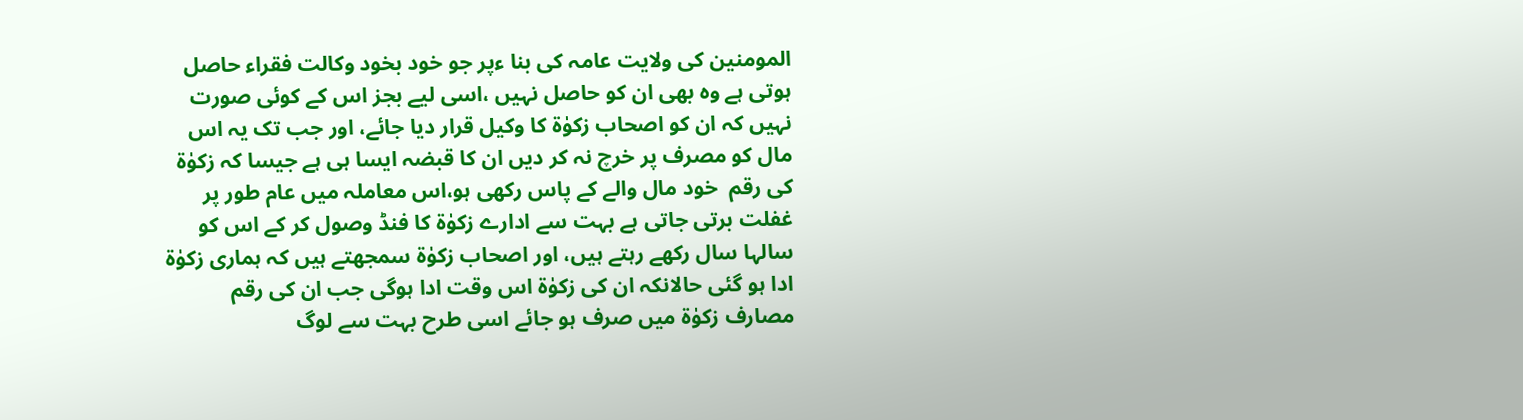المومنین کی ولایت عامہ کی بنا ءپر جو خود بخود وکالت فقراء حاصل ہوتی ہے وہ بھی ان کو حاصل نہیں ،اسی لیے بجز اس کے کوئی صورت نہیں کہ ان کو اصحاب زکوٰۃ کا وکیل قرار دیا جائے، اور جب تک یہ اس مال کو مصرف پر خرچ نہ کر دیں ان کا قبضہ ایسا ہی ہے جیسا کہ زکوٰۃ کی رقم  خود مال والے کے پاس رکھی ہو،اس معاملہ میں عام طور پر غفلت برتی جاتی ہے بہت سے ادارے زکوٰۃ کا فنڈ وصول کر کے اس کو سالہا سال رکھے رہتے ہیں، اور اصحاب زکوٰۃ سمجھتے ہیں کہ ہماری زکوٰۃ ادا ہو گئی حالانکہ ان کی زکوٰۃ اس وقت ادا ہوگی جب ان کی رقم مصارف زکوٰۃ میں صرف ہو جائے اسی طرح بہت سے لوگ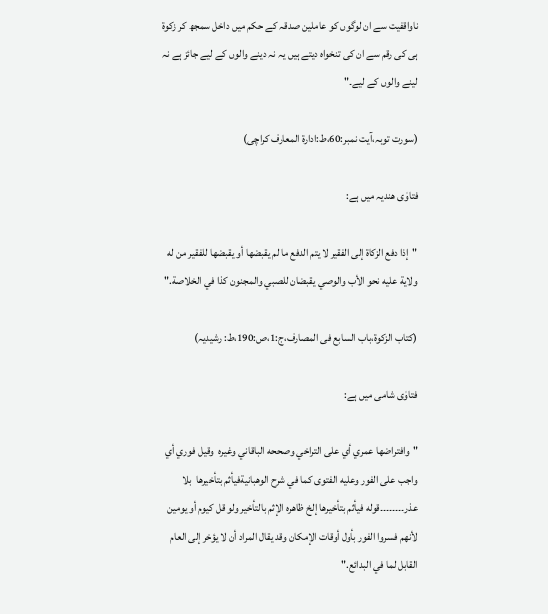ناواقفیت سے ان لوگوں کو عاملین صدقہ کے حکم میں داخل سمجھ کر زکوۃ ہی کی رقم سے ان کی تنخواہ دیتے ہیں یہ نہ دینے والوں کے لیے جائز ہے نہ لینے والوں کے لیے۔"

(سورت توبہ،آیت نمبر:60،ط:ادارۃ المعارف کراچی)

فتاوٰی ھندیہ میں ہے:

"إذا ‌دفع ‌الزكاة ‌إلى ‌الفقير لا يتم الدفع ما لم يقبضها أو يقبضها للفقير من له ولاية عليه نحو الأب والوصي يقبضان للصبي والمجنون كذا في الخلاصة."

(کتاب الزکوۃ،باب السابع فی المصارف،ج:1،ص:190،ط: رشیدیہ)

فتاوٰی شامی میں ہے:

"وافتراضها عمري أي على التراخي وصححه الباقاني وغيره  وقيل فوري أي واجب على الفور وعليه الفتوى كما في شرح الوهبانيةفيأثم بتأخيرها  بلا عذر۔۔۔۔۔۔۔۔قوله فيأثم بتأخيرها إلخ ظاهره الإثم بالتأخير ولو قل كيوم أو يومين لأنهم فسروا الفور بأول أوقات الإمكان وقد يقال المراد أن لا يؤخر إلى العام القابل لما في البدائع."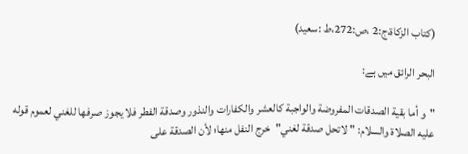(کتاب الزکاۃ،ج:2 ،ص:272،ط :سعید)

البحر الرائق میں ہے:

"و أما بقية الصدقات المفروضة والواجبة كالعشر والكفارات والنذور وصدقة الفطر فلا يجوز صرفها للغني لعموم قوله عليه الصلاة والسلام: " لاتحل صدقة لغني"خرج النفل منها؛ لأن الصدقة على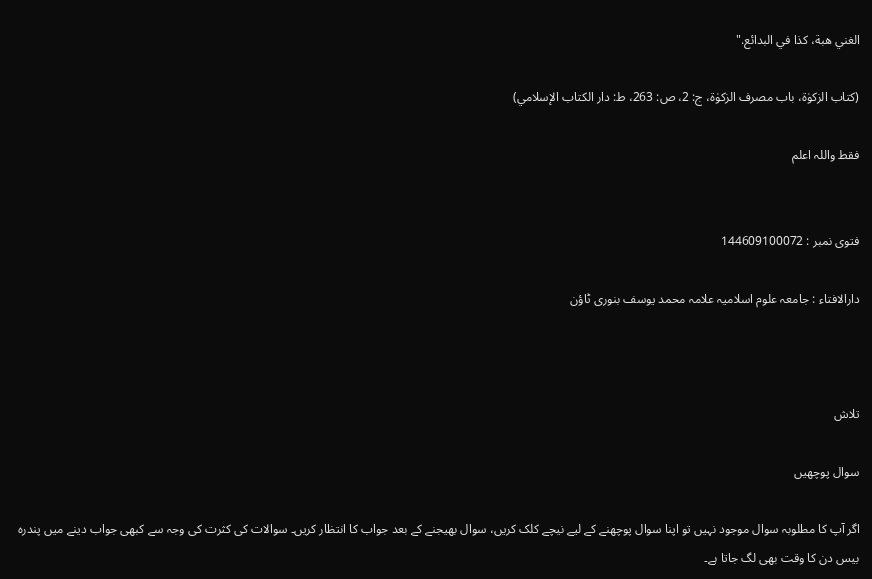الغني هبة، كذا في البدائع."

(کتاب الزکوٰۃ، باب مصرف الزکوٰۃ، ج: 2، ص: 263، ط: دار الکتاب الإسلامي)

فقط واللہ اعلم


فتوی نمبر : 144609100072

دارالافتاء : جامعہ علوم اسلامیہ علامہ محمد یوسف بنوری ٹاؤن



تلاش

سوال پوچھیں

اگر آپ کا مطلوبہ سوال موجود نہیں تو اپنا سوال پوچھنے کے لیے نیچے کلک کریں، سوال بھیجنے کے بعد جواب کا انتظار کریں۔ سوالات کی کثرت کی وجہ سے کبھی جواب دینے میں پندرہ بیس دن کا وقت بھی لگ جاتا ہے۔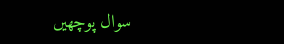سوال پوچھیں